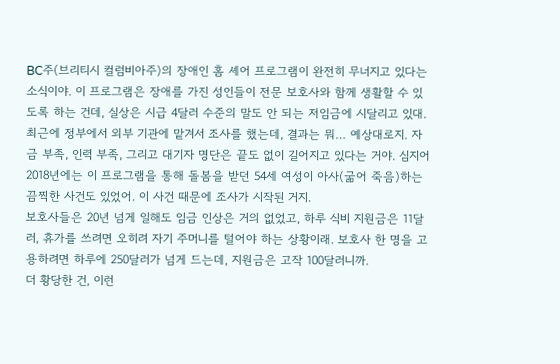BC주(브리티시 컬럼비아주)의 장애인 홈 셰어 프로그램이 완전히 무너지고 있다는 소식이야. 이 프로그램은 장애를 가진 성인들이 전문 보호사와 함께 생활할 수 있도록 하는 건데, 실상은 시급 4달러 수준의 말도 안 되는 저임금에 시달리고 있대.
최근에 정부에서 외부 기관에 맡겨서 조사를 했는데, 결과는 뭐… 예상대로지. 자금 부족, 인력 부족, 그리고 대기자 명단은 끝도 없이 길어지고 있다는 거야. 심지어 2018년에는 이 프로그램을 통해 돌봄을 받던 54세 여성이 아사(굶어 죽음)하는 끔찍한 사건도 있었어. 이 사건 때문에 조사가 시작된 거지.
보호사들은 20년 넘게 일해도 임금 인상은 거의 없었고, 하루 식비 지원금은 11달러, 휴가를 쓰려면 오히려 자기 주머니를 털어야 하는 상황이래. 보호사 한 명을 고용하려면 하루에 250달러가 넘게 드는데, 지원금은 고작 100달러니까.
더 황당한 건, 이런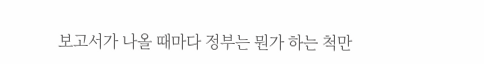보고서가 나올 때마다 정부는 뭔가 하는 척만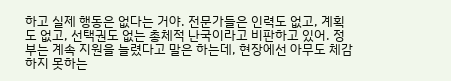하고 실제 행동은 없다는 거야. 전문가들은 인력도 없고, 계획도 없고, 선택권도 없는 총체적 난국이라고 비판하고 있어. 정부는 계속 지원을 늘렸다고 말은 하는데, 현장에선 아무도 체감하지 못하는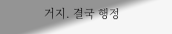거지. 결국 행정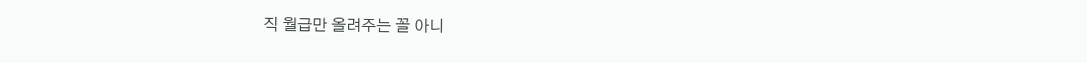직 월급만 올려주는 꼴 아니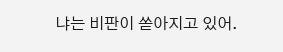냐는 비판이 쏟아지고 있어.